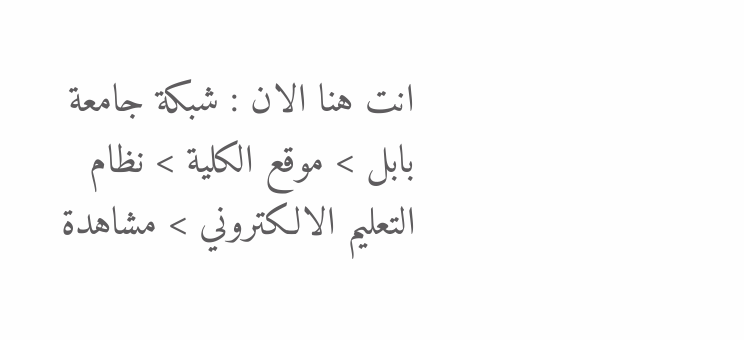انت هنا الان : شبكة جامعة بابل > موقع الكلية > نظام التعليم الالكتروني > مشاهدة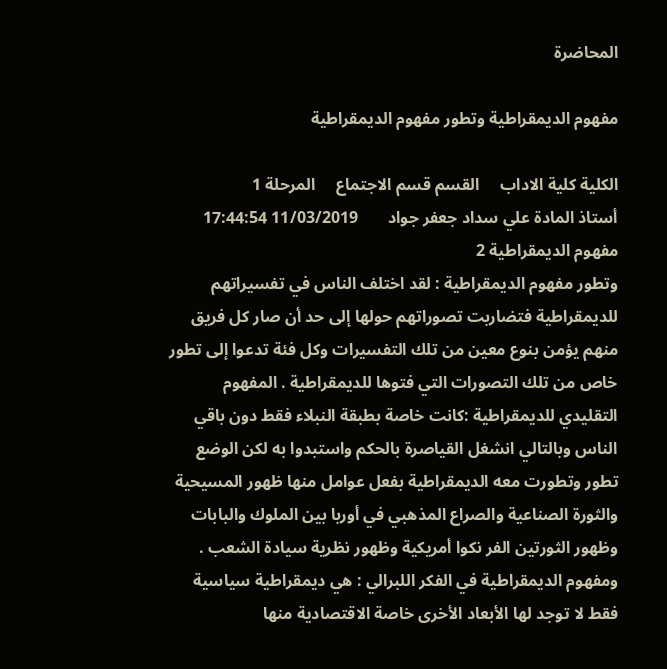المحاضرة

مفهوم الديمقراطية وتطور مفهوم الديمقراطية

الكلية كلية الاداب     القسم قسم الاجتماع     المرحلة 1
أستاذ المادة علي سداد جعفر جواد       11/03/2019 17:44:54
مفهوم الديمقراطية 2
وتطور مفهوم الديمقراطية : لقد اختلف الناس في تفسيراتهم للديمقراطية فتضاربت تصوراتهم حولها إلى حد أن صار كل فريق منهم يؤمن بنوع معين من تلك التفسيرات وكل فئة تدعوا إلى تطور خاص من تلك التصورات التي فتوها للديمقراطية . المفهوم التقليدي للديمقراطية :كانت خاصة بطبقة النبلاء فقط دون باقي الناس وبالتالي انشغل القياصرة بالحكم واستبدوا به لكن الوضع تطور وتطورت معه الديمقراطية بفعل عوامل منها ظهور المسيحية والثورة الصناعية والصراع المذهبي في أوربا بين الملوك والبابات وظهور الثورتين الفر نكوا أمريكية وظهور نظرية سيادة الشعب .
ومفهوم الديمقراطية في الفكر اللبرالي : هي ديمقراطية سياسية فقط لا توجد لها الأبعاد الأخرى خاصة الاقتصادية منها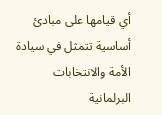أي قيامها على مبادئ أساسية تتمثل في سيادة الأمة والانتخابات البرلمانية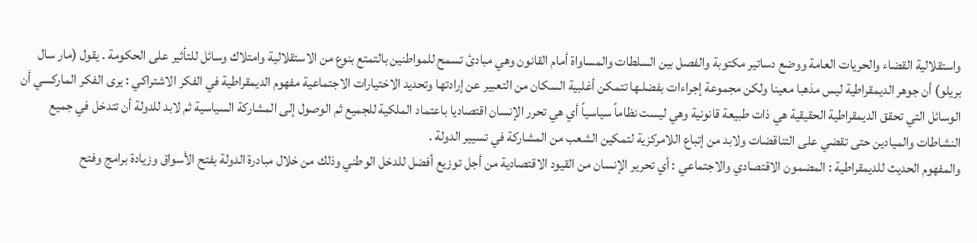واستقلالية القضاء والحريات العامة ووضع دساتير مكتوبة والفصل بين السلطات والمساواة أمام القانون وهي مبادئ تسمح للمواطنين بالتمتع بنوع من الاستقلالية وامتلاك وسائل للتأثير على الحكومة . يقول (مار سال بريلو) أن جوهر الديمقراطية ليس مذهبا معينا ولكن مجموعة إجراءات بفضلـها تتمكن أغلبية السكان من التعبير عن إرادتها وتحديد الاختيارات الاجتماعية مفهوم الديمقراطية في الفكر الاشتراكي : يرى الفكر الماركسي أن الوسائل التي تحقق الديمقراطية الحقيقية هي ذات طبيعة قانونية وهي ليست نظاماً سياسياً أي هي تحرر الإنسان اقتصاديا باعتماد الملكية للجميع ثم الوصول إلى المشاركة السياسية ثم لابد للدولة أن تتدخل في جميع النشاطات والميادين حتى تقضي على التناقضات ولابد من إتباع اللامركزية لتمكين الشعب من المشاركة في تسيير الدولة .
والمفهوم الحديث للديمقراطية : المضمون الاقتصادي والاجتماعي : أي تحرير الإنسان من القيود الاقتصادية من أجل توزيع أفضل للدخل الوطني وذلك من خلال مبادرة الدولة بفتح الأسواق وزيادة برامج وفتح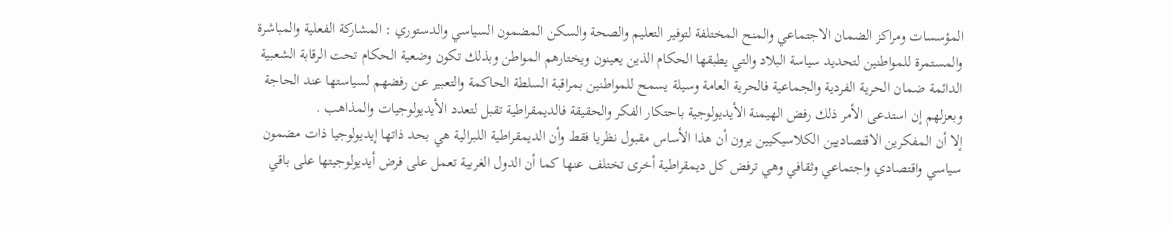المؤسسات ومراكز الضمان الاجتماعي والمنح المختلفة لتوفير التعليم والصحة والسكن المضمون السياسي والدستوري : المشاركة الفعلية والمباشرة والمستمرة للمواطنين لتحديد سياسة البلاد والتي يطبقها الحكام الذين يعينون ويختارهم المواطن وبذلك تكون وضعية الحكام تحت الرقابة الشعبية الدائمة ضمان الحرية الفردية والجماعية فالحرية العامة وسيلة يسمح للمواطنين بمراقبة السلطة الحاكمة والتعبير عن رفضهم لسياستها عند الحاجة وبعزلهم إن استدعى الأمر ذلك رفض الهيمنة الأيديولوجية باحتكار الفكر والحقيقة فالديمقراطية تقبل لتعدد الأيديولوجيات والمذاهب .
إلا أن المفكرين الاقتصاديين الكلاسيكيين يرون أن هذا الأساس مقبول نظريا فقط وأن الديمقراطية اللبرالية هي بحد ذاتها إيديولوجيا ذات مضمون سياسي واقتصادي واجتماعي وثقافي وهي ترفض كل ديمقراطية أخرى تختلف عنها كما أن الدول الغربية تعمل على فرض أيديولوجيتها على باقي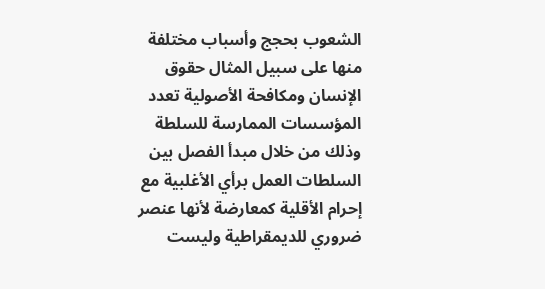الشعوب بحجج وأسباب مختلفة منها على سبيل المثال حقوق الإنسان ومكافحة الأصولية تعدد المؤسسات الممارسة للسلطة وذلك من خلال مبدأ الفصل بين السلطات العمل برأي الأغلبية مع إحرام الأقلية كمعارضة لأنها عنصر ضروري للديمقراطية وليست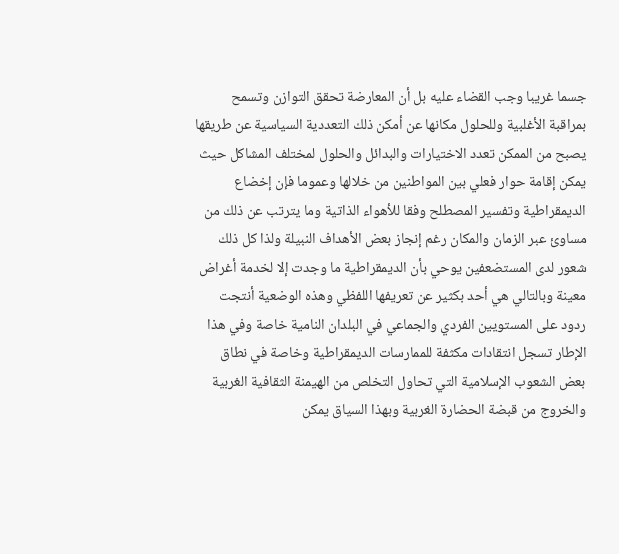جسما غريبا وجب القضاء عليه بل أن المعارضة تحقق التوازن وتسمح بمراقبة الأغلبية وللحلول مكانها عن أمكن ذلك التعددية السياسية عن طريقها يصبح من الممكن تعدد الاختيارات والبدائل والحلول لمختلف المشاكل حيث يمكن إقامة حوار فعلي بين المواطنين من خلالها وعموما فإن إخضاع الديمقراطية وتفسير المصطلح وفقا للأهواء الذاتية وما يترتب عن ذلك من مساوئ عبر الزمان والمكان رغم إنجاز بعض الأهداف النبيلة ولذا كل ذلك شعور لدى المستضعفين يوحي بأن الديمقراطية ما وجدت إلا لخدمة أغراض معينة وبالتالي هي أحد بكثير عن تعريفها اللفظي وهذه الوضعية أنتجت ردود على المستويين الفردي والجماعي في البلدان النامية خاصة وفي هذا الإطار تسجل انتقادات مكثفة للممارسات الديمقراطية وخاصة في نطاق بعض الشعوب الإسلامية التي تحاول التخلص من الهيمنة الثقافية الغربية والخروج من قبضة الحضارة الغربية وبهذا السياق يمكن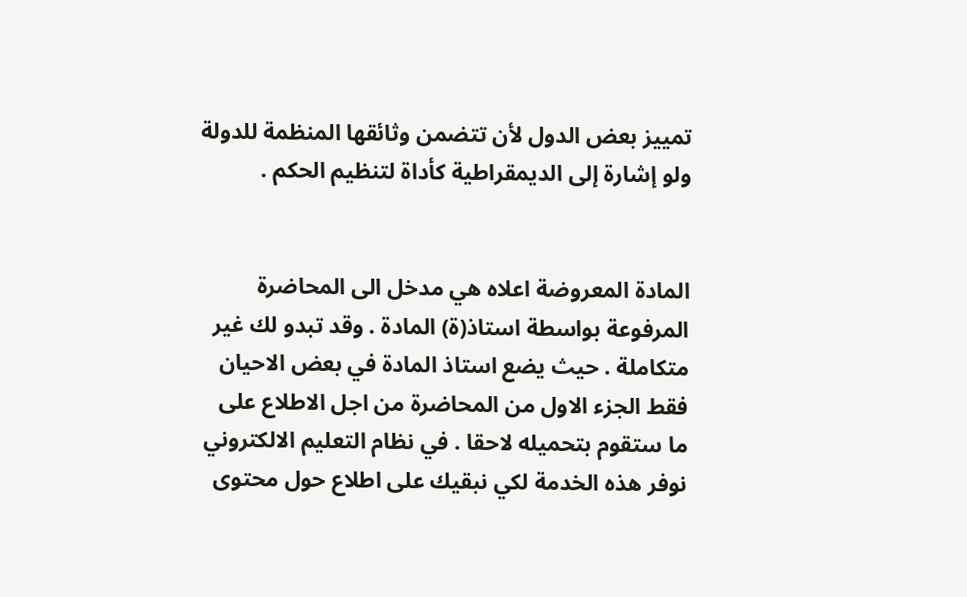تمييز بعض الدول لأن تتضمن وثائقها المنظمة للدولة ولو إشارة إلى الديمقراطية كأداة لتنظيم الحكم .


المادة المعروضة اعلاه هي مدخل الى المحاضرة المرفوعة بواسطة استاذ(ة) المادة . وقد تبدو لك غير متكاملة . حيث يضع استاذ المادة في بعض الاحيان فقط الجزء الاول من المحاضرة من اجل الاطلاع على ما ستقوم بتحميله لاحقا . في نظام التعليم الالكتروني نوفر هذه الخدمة لكي نبقيك على اطلاع حول محتوى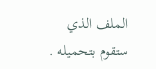الملف الذي ستقوم بتحميله .